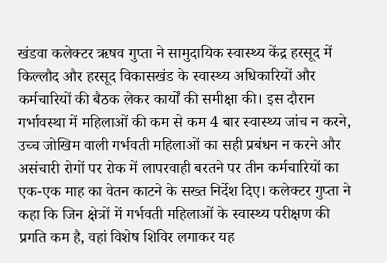खंडवा कलेक्टर ऋषव गुप्ता ने सामुदायिक स्वास्थ्य केंद्र हरसूद में किल्लौद और हरसूद विकासखंड के स्वास्थ्य अधिकारियों और कर्मचारियों की बैठक लेकर कार्यों की समीक्षा की। इस दौरान गर्भावस्था में महिलाओं की कम से कम 4 बार स्वास्थ्य जांच न करने, उच्च जोखिम वाली गर्भवती महिलाओं का सही प्रबंधन न करने और असंचारी रोगों पर रोक में लापरवाही बरतने पर तीन कर्मचारियों का एक-एक माह का वेतन काटने के सख्त निर्देश दिए। कलेक्टर गुप्ता ने कहा कि जिन क्षेत्रों में गर्भवती महिलाओं के स्वास्थ्य परीक्षण की प्रगति कम है, वहां विशेष शिविर लगाकर यह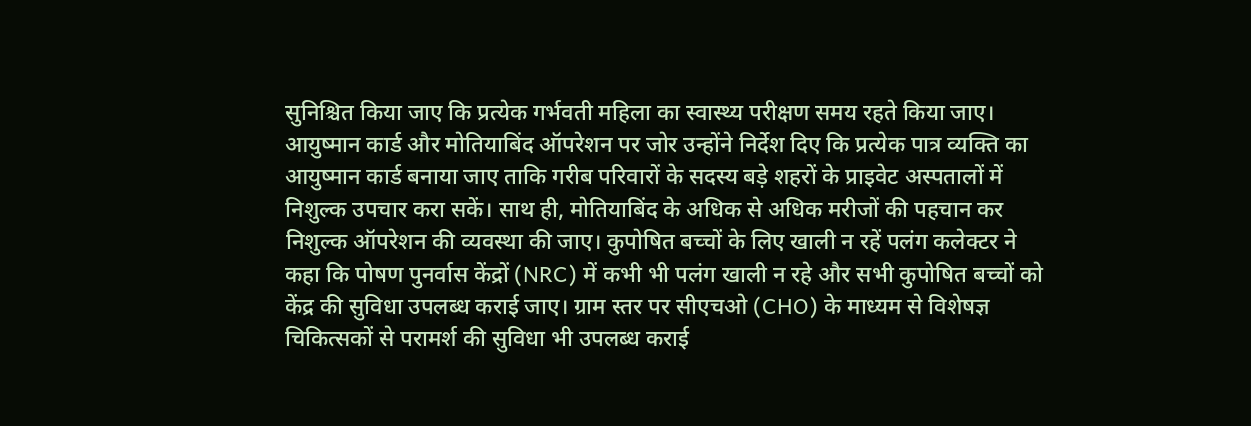सुनिश्चित किया जाए कि प्रत्येक गर्भवती महिला का स्वास्थ्य परीक्षण समय रहते किया जाए। आयुष्मान कार्ड और मोतियाबिंद ऑपरेशन पर जोर उन्होंने निर्देश दिए कि प्रत्येक पात्र व्यक्ति का आयुष्मान कार्ड बनाया जाए ताकि गरीब परिवारों के सदस्य बड़े शहरों के प्राइवेट अस्पतालों में निशुल्क उपचार करा सकें। साथ ही, मोतियाबिंद के अधिक से अधिक मरीजों की पहचान कर निशुल्क ऑपरेशन की व्यवस्था की जाए। कुपोषित बच्चों के लिए खाली न रहें पलंग कलेक्टर ने कहा कि पोषण पुनर्वास केंद्रों (NRC) में कभी भी पलंग खाली न रहे और सभी कुपोषित बच्चों को केंद्र की सुविधा उपलब्ध कराई जाए। ग्राम स्तर पर सीएचओ (CHO) के माध्यम से विशेषज्ञ चिकित्सकों से परामर्श की सुविधा भी उपलब्ध कराई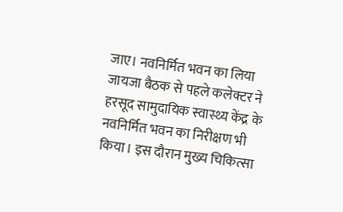जाए। नवनिर्मित भवन का लिया जायजा बैठक से पहले कलेक्टर ने हरसूद सामुदायिक स्वास्थ्य केंद्र के नवनिर्मित भवन का निरीक्षण भी किया। इस दौरान मुख्य चिकित्सा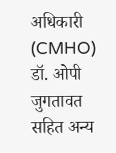अधिकारी (CMHO) डॉ. ओपी जुगतावत सहित अन्य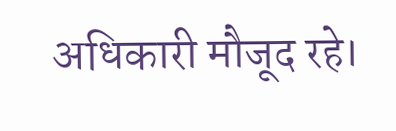अधिकारी मौजूद रहे।